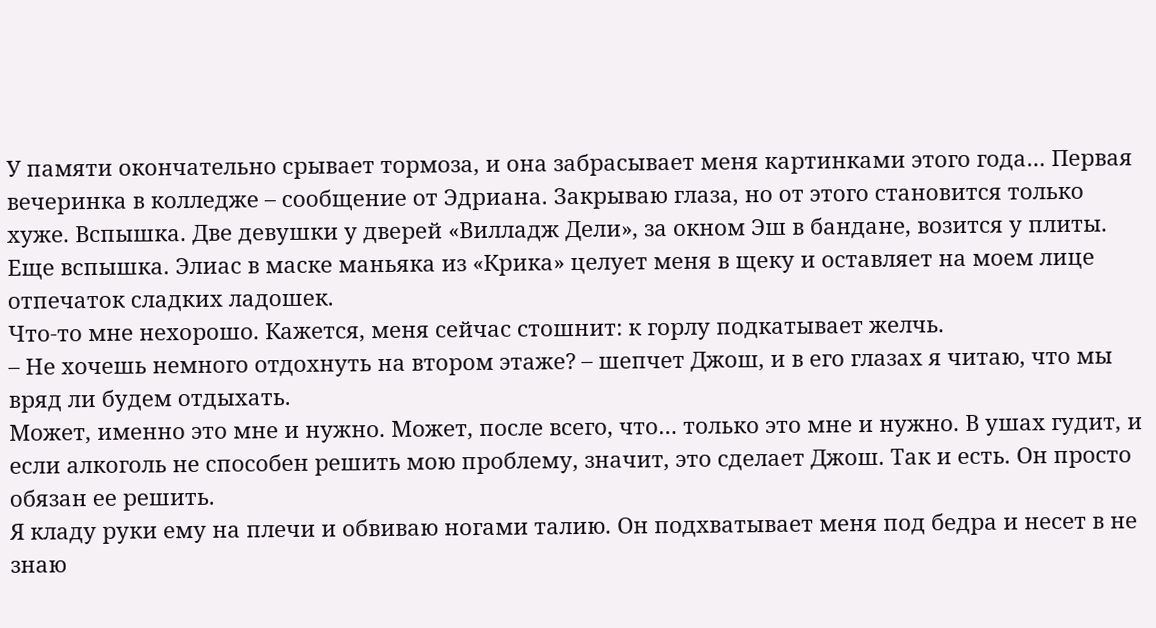У памяти окончательно срывает тормоза, и она забрасывает меня картинками этого года… Первая вечеринка в колледже – сообщение от Эдриана. Закрываю глаза, но от этого становится только хуже. Вспышка. Две девушки у дверей «Вилладж Дели», за окном Эш в бандане, возится у плиты. Еще вспышка. Элиас в маске маньяка из «Крика» целует меня в щеку и оставляет на моем лице отпечаток сладких ладошек.
Что-то мне нехорошо. Кажется, меня сейчас стошнит: к горлу подкатывает желчь.
– Не хочешь немного отдохнуть на втором этаже? – шепчет Джош, и в его глазах я читаю, что мы вряд ли будем отдыхать.
Может, именно это мне и нужно. Может, после всего, что… только это мне и нужно. В ушах гудит, и если алкоголь не способен решить мою проблему, значит, это сделает Джош. Так и есть. Он просто обязан ее решить.
Я кладу руки ему на плечи и обвиваю ногами талию. Он подхватывает меня под бедра и несет в не знаю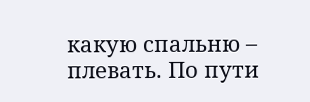какую спальню – плевать. По пути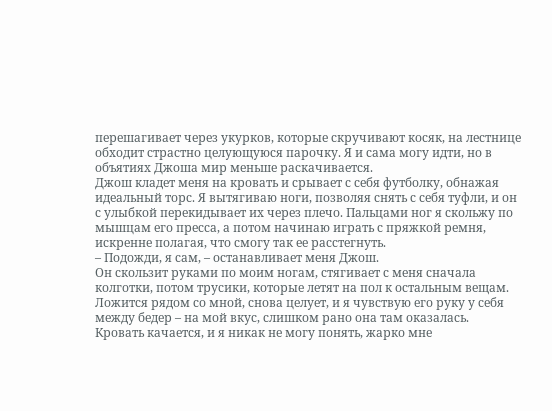перешагивает через укурков, которые скручивают косяк, на лестнице обходит страстно целующуюся парочку. Я и сама могу идти, но в объятиях Джоша мир меньше раскачивается.
Джош кладет меня на кровать и срывает с себя футболку, обнажая идеальный торс. Я вытягиваю ноги, позволяя снять с себя туфли, и он с улыбкой перекидывает их через плечо. Пальцами ног я скольжу по мышцам его пресса, а потом начинаю играть с пряжкой ремня, искренне полагая, что смогу так ее расстегнуть.
– Подожди, я сам, – останавливает меня Джош.
Он скользит руками по моим ногам, стягивает с меня сначала колготки, потом трусики, которые летят на пол к остальным вещам. Ложится рядом со мной, снова целует, и я чувствую его руку у себя между бедер – на мой вкус, слишком рано она там оказалась.
Кровать качается, и я никак не могу понять, жарко мне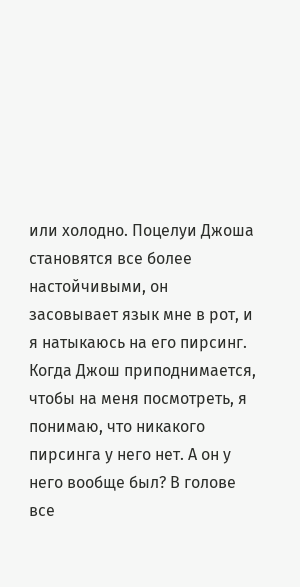или холодно. Поцелуи Джоша становятся все более настойчивыми, он засовывает язык мне в рот, и я натыкаюсь на его пирсинг. Когда Джош приподнимается, чтобы на меня посмотреть, я понимаю, что никакого пирсинга у него нет. А он у него вообще был? В голове все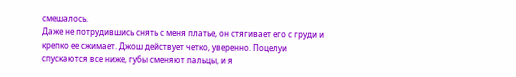смешалось.
Даже не потрудившись снять с меня платье, он стягивает его с груди и крепко ее сжимает. Джош действует четко, уверенно. Поцелуи спускаются все ниже, губы сменяют пальцы, и я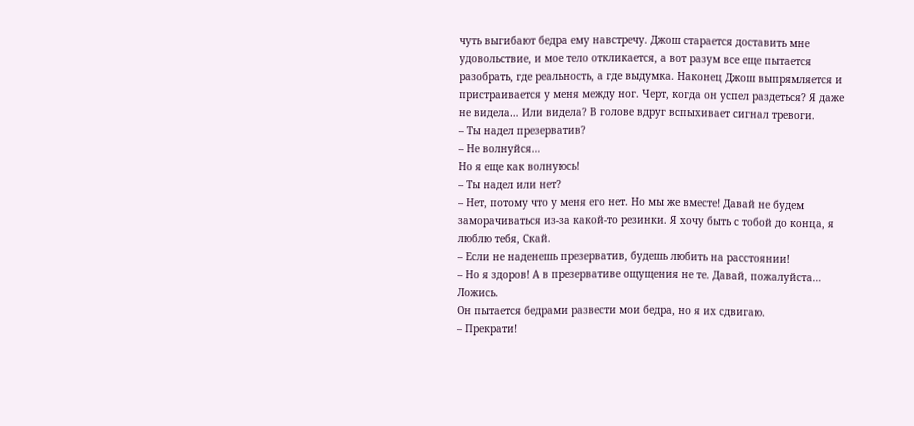чуть выгибают бедра ему навстречу. Джош старается доставить мне удовольствие, и мое тело откликается, а вот разум все еще пытается разобрать, где реальность, а где выдумка. Наконец Джош выпрямляется и пристраивается у меня между ног. Черт, когда он успел раздеться? Я даже не видела… Или видела? В голове вдруг вспыхивает сигнал тревоги.
– Ты надел презерватив?
– Не волнуйся…
Но я еще как волнуюсь!
– Ты надел или нет?
– Нет, потому что у меня его нет. Но мы же вместе! Давай не будем заморачиваться из-за какой-то резинки. Я хочу быть с тобой до конца, я люблю тебя, Скай.
– Если не наденешь презерватив, будешь любить на расстоянии!
– Но я здоров! А в презервативе ощущения не те. Давай, пожалуйста… Ложись.
Он пытается бедрами развести мои бедра, но я их сдвигаю.
– Прекрати!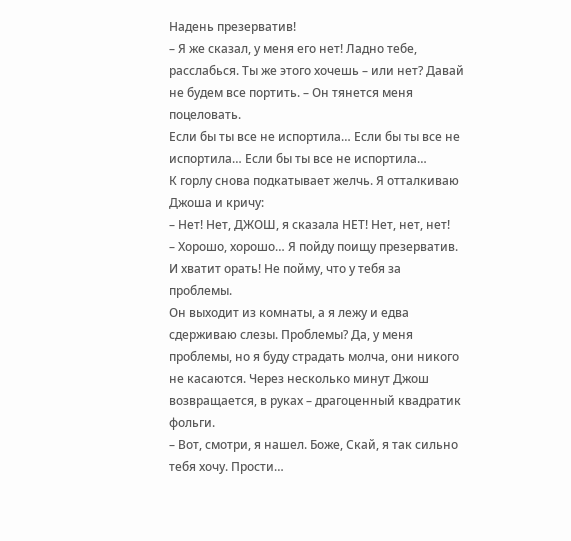Надень презерватив!
– Я же сказал, у меня его нет! Ладно тебе, расслабься. Ты же этого хочешь – или нет? Давай не будем все портить. – Он тянется меня поцеловать.
Если бы ты все не испортила… Если бы ты все не испортила… Если бы ты все не испортила…
К горлу снова подкатывает желчь. Я отталкиваю Джоша и кричу:
– Нет! Нет, ДЖОШ, я сказала НЕТ! Нет, нет, нет!
– Хорошо, хорошо… Я пойду поищу презерватив. И хватит орать! Не пойму, что у тебя за проблемы.
Он выходит из комнаты, а я лежу и едва сдерживаю слезы. Проблемы? Да, у меня проблемы, но я буду страдать молча, они никого не касаются. Через несколько минут Джош возвращается, в руках – драгоценный квадратик фольги.
– Вот, смотри, я нашел. Боже, Скай, я так сильно тебя хочу. Прости…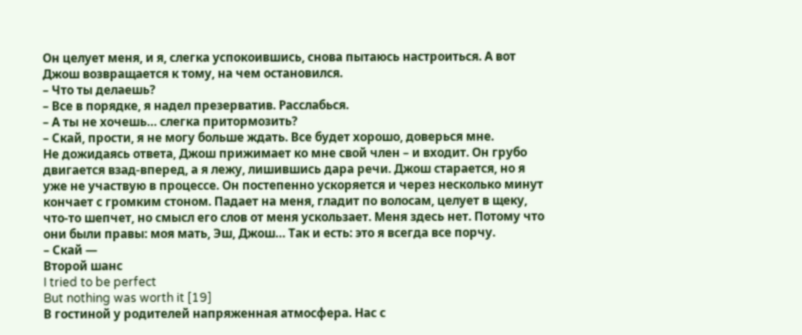Он целует меня, и я, слегка успокоившись, снова пытаюсь настроиться. А вот Джош возвращается к тому, на чем остановился.
– Что ты делаешь?
– Все в порядке, я надел презерватив. Расслабься.
– А ты не хочешь… слегка притормозить?
– Скай, прости, я не могу больше ждать. Все будет хорошо, доверься мне.
Не дожидаясь ответа, Джош прижимает ко мне свой член – и входит. Он грубо двигается взад-вперед, а я лежу, лишившись дара речи. Джош старается, но я уже не участвую в процессе. Он постепенно ускоряется и через несколько минут кончает с громким стоном. Падает на меня, гладит по волосам, целует в щеку, что-то шепчет, но смысл его слов от меня ускользает. Меня здесь нет. Потому что они были правы: моя мать, Эш, Джош… Так и есть: это я всегда все порчу.
– Скай —
Второй шанс
I tried to be perfect
But nothing was worth it [19]
В гостиной у родителей напряженная атмосфера. Нас с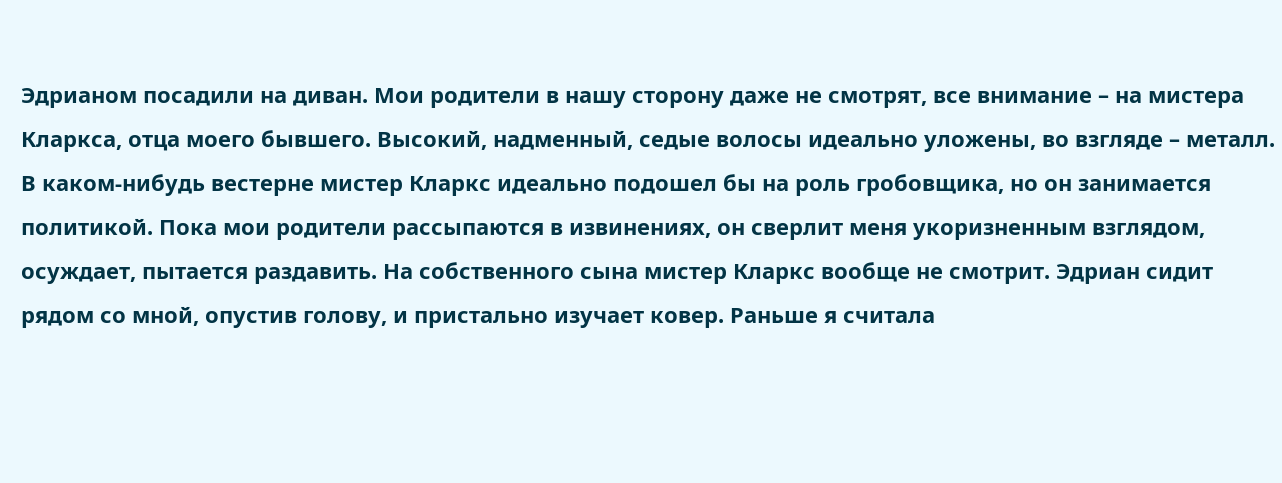Эдрианом посадили на диван. Мои родители в нашу сторону даже не смотрят, все внимание – на мистера Кларкса, отца моего бывшего. Высокий, надменный, седые волосы идеально уложены, во взгляде – металл. В каком-нибудь вестерне мистер Кларкс идеально подошел бы на роль гробовщика, но он занимается политикой. Пока мои родители рассыпаются в извинениях, он сверлит меня укоризненным взглядом, осуждает, пытается раздавить. На собственного сына мистер Кларкс вообще не смотрит. Эдриан сидит рядом со мной, опустив голову, и пристально изучает ковер. Раньше я считала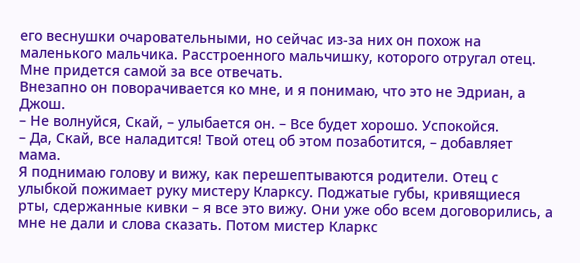его веснушки очаровательными, но сейчас из-за них он похож на маленького мальчика. Расстроенного мальчишку, которого отругал отец. Мне придется самой за все отвечать.
Внезапно он поворачивается ко мне, и я понимаю, что это не Эдриан, а Джош.
– Не волнуйся, Скай, – улыбается он. – Все будет хорошо. Успокойся.
– Да, Скай, все наладится! Твой отец об этом позаботится, – добавляет мама.
Я поднимаю голову и вижу, как перешептываются родители. Отец с улыбкой пожимает руку мистеру Кларксу. Поджатые губы, кривящиеся рты, сдержанные кивки – я все это вижу. Они уже обо всем договорились, а мне не дали и слова сказать. Потом мистер Кларкс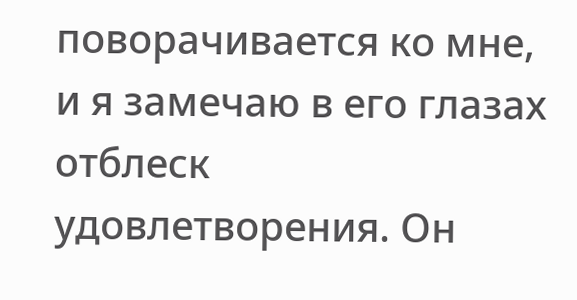поворачивается ко мне, и я замечаю в его глазах отблеск удовлетворения. Он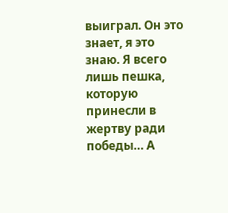выиграл. Он это знает, я это знаю. Я всего лишь пешка, которую принесли в жертву ради победы… А